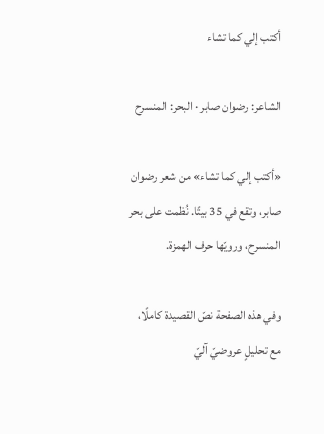أكتب إلي كما تشاء

الشاعر: رضوان صابر · البحر: المنسرح

«أكتب إلي كما تشاء» من شعر رضوان صابر، وتقع في 35 بيتًا. نُظمت على بحر المنسرح، ورويّها حرف الهمزة.

وفي هذه الصفحة نصّ القصيدة كاملًا، مع تحليلٍ عروضيّ آليّ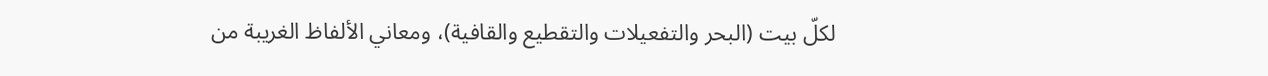لكلّ بيت (البحر والتفعيلات والتقطيع والقافية)، ومعاني الألفاظ الغريبة من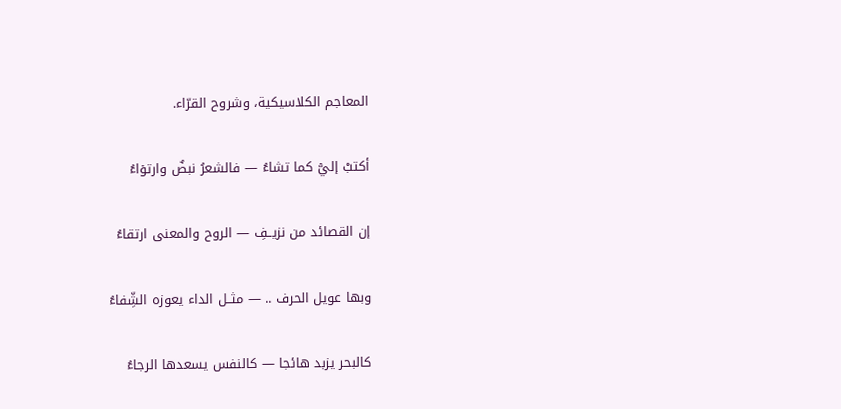المعاجم الكلاسيكية، وشروح القرّاء.

أكتبْ إليّٙ كما تشاءُ — فالشعرُ نبضٌ وارتوٙاءُ

إن القصائد من نزيــفِ — الروح والمعنى ارتقاءُ

وبها عويل الحرف .. — مثــل الداء يعوزه الشِّفاءُ

كالبحر يزبد هائجا — كالنفس يسعدها الرجاءُ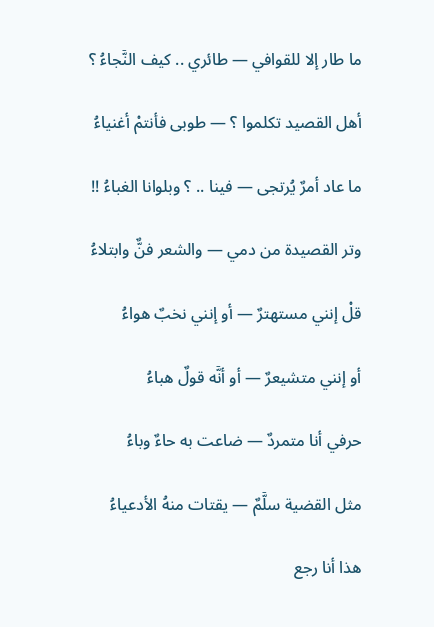ما طار إلا للقوافي — طائري .. كيف النّٙجاءُ ؟

أهل القصيد تكلموا ؟ — طوبى فأنتمْ أغنياءُ

ما عاد أمرٌ يُرتجى — فينا .. ؟ وبلوانا الغباءُ !!

وتر القصيدة من دمي — والشعر فنٌّ وابتلاءُ

قلْ إنني مستهترٌ — أو إنني نخبٌ هواءُ

أو إنني متشيعرٌ — أو أنّٙه قولٌ هباءُ

حرفي أنا متمردٌ — ضاعت به حاءٌ وباءُ

مثل القضية سلّٙمٌ — يقتات منهُ الأدعياءُ

هذا أنا رجع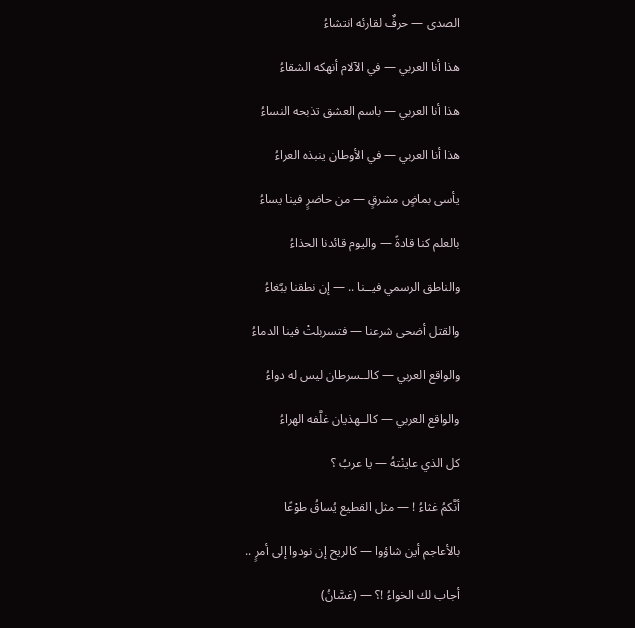الصدى — حرفٌ لقارئه انتشاءُ

هذا أنا العربي — في الآلام أنهكه الشقاءُ

هذا أنا العربي — باسم العشق تذبحه النساءُ

هذا أنا العربي — في الأوطان ينبذه العراءُ

يأسى بماضٍ مشرقٍ — من حاضرٍ فينا يساءُ

بالعلم كنا قادةً — واليوم قائدنا الحذاءُ

والناطق الرسمي فيــنا .. — إن نطقنا ببّٙغاءُ

والقتل أضحى شرعنا — فتسربلتْ فينا الدماءُ

والواقع العربي — كالــسرطان ليس له دواءُ

والواقع العربي — كالــهذيان غلّٙفه الهراءُ

كل الذي عاينْتهُ — يا عربُ ؟

أنّٙكمُ غثاءُ ! — مثل القطيع يُساقُ طوْعًا

بالأعاجم أين شاؤوا — كالريح إن نودوا إلى أمرٍ ..

أجاب لك الخواءُ !؟ — (غسّٙانُ)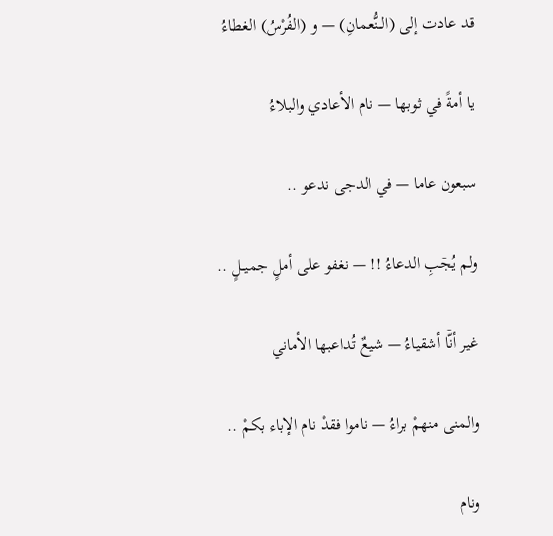قد عادت إلى (الــنُّعمانِ) — و (الفُرْسُ) الغطاءُ

يا أمةً في ثوبها — نام الأعادي والبلاءُ

سبعون عاما — في الدجى ندعو ..

ولم يُجٙبِ الدعاءُ !! — نغفو على أملٍ جميــلٍ ..

غير أنّٙا أشقياءُ — شيعٌ تُداعبها الأماني

والمنى منهمْ براءُ — ناموا فقدْ نام الإباء بكمْ ..

ونام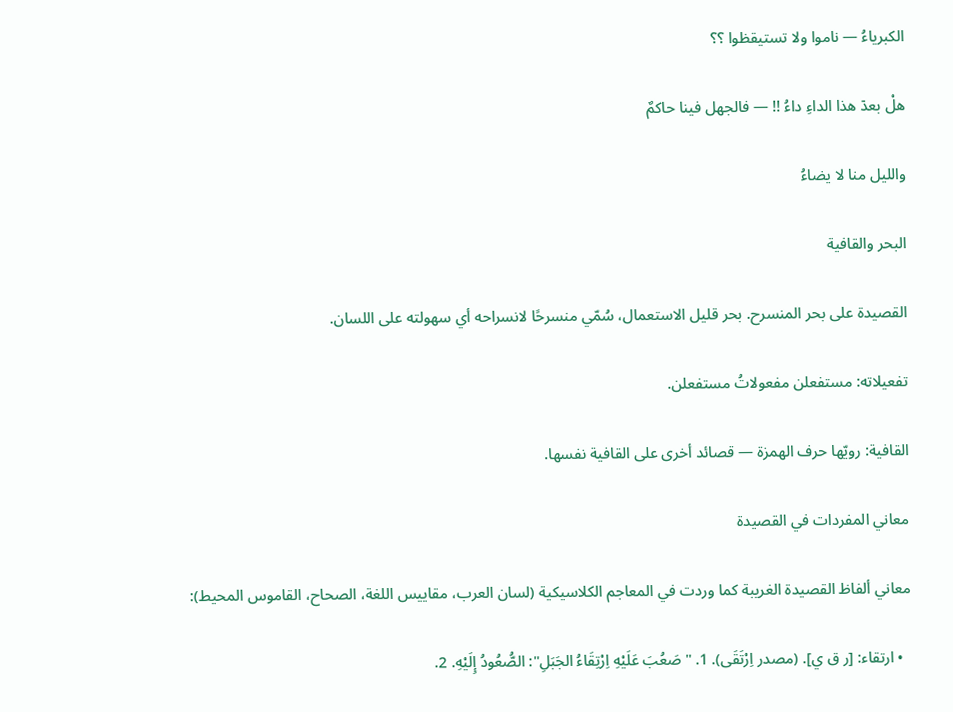الكبرياءُ — ناموا ولا تستيقظوا ؟؟

هلْ بعدٙ هذا الداءِ داءُ !! — فالجهل فينا حاكمٌ

والليل منا لا يضاءُ

البحر والقافية

القصيدة على بحر المنسرح. بحر قليل الاستعمال، سُمّي منسرحًا لانسراحه أي سهولته على اللسان.

تفعيلاته: مستفعلن مفعولاتُ مستفعلن.

القافية: رويّها حرف الهمزة — قصائد أخرى على القافية نفسها.

معاني المفردات في القصيدة

معاني ألفاظ القصيدة الغريبة كما وردت في المعاجم الكلاسيكية (لسان العرب، مقاييس اللغة، الصحاح، القاموس المحيط):

  • ارتقاء: [ر ق ي]. (مصدر اِرْتَقَى). 1. "صَعُبَ عَلَيْهِ اِرْتِقَاءُ الجَبَلِ": الصُّعُودُ إِلَيْهِ. 2.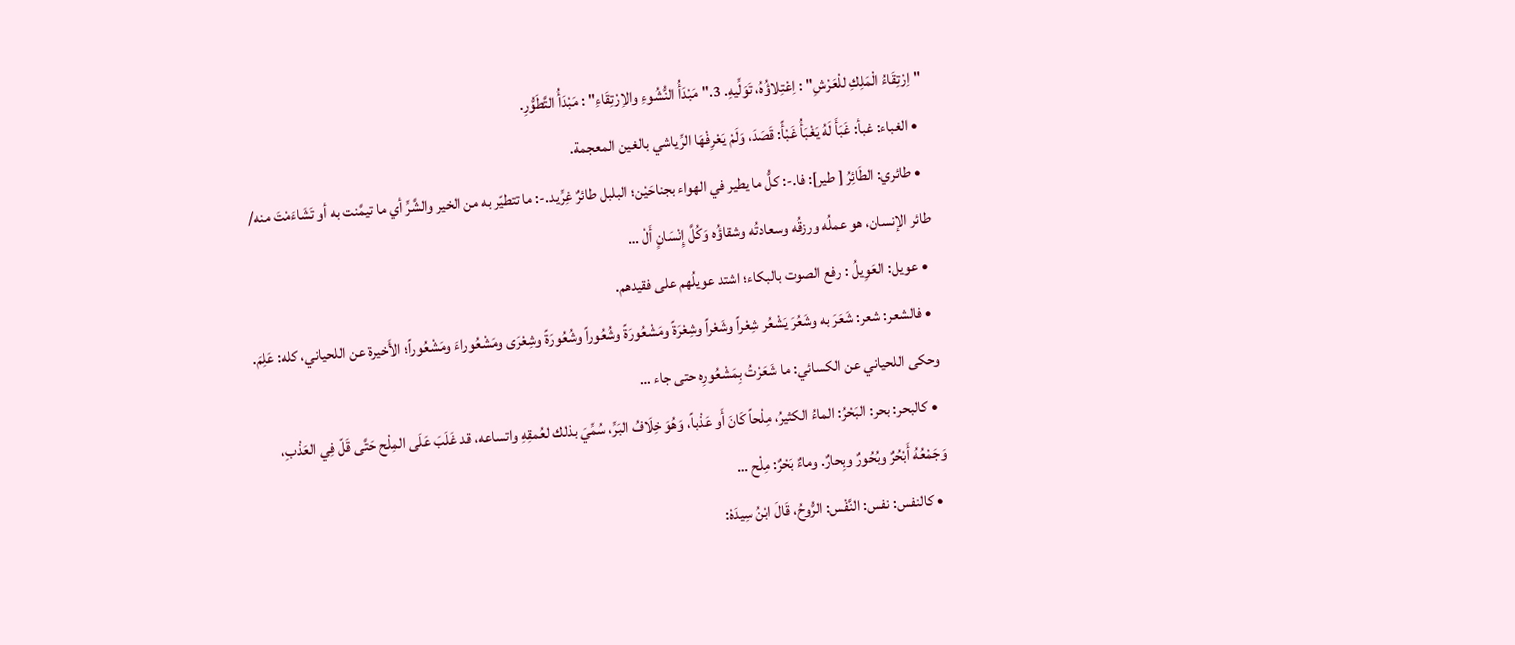"اِرْتِقَاءُ الْمَلِكِ للْعَرْشِ" : اِعْتِلاؤُهُ، تَوَلِّيهِ. 3."مَبْدَأُ النُّشُوءِ والاِرْتِقَاءِ" : مَبْدَأُ التَّطَوُّرِ.
  • الغباء: غبأ: غَبَأَ لَهُ يَغْبَأُ غَبْأً: قَصَدَ، وَلَمْ يَعْرِفْهَا الرِّياشي بالغين المعجمة.
  • طائري: الطَائِرُ [ طير]: فا.-: كلُّ ما يطير في الهواء بجناحَيْن؛ البلبل طائرٌ غِرِّيد.-: ما تتطيّر به من الخير والشَّرِّ أي ما تيمَّنت به أو تَشَاءَمْتَ منه/ طائر الإنسان، هو عملُه ورزقُه وسعادتُه وشقاؤُه وَكُلَّ إِنْسَانٍ أَلْ …
  • عويل: العَوِيلُ : رفع الصوت بالبكاء؛ اشتد عويلُهم على فقيدهم.
  • فالشعر: شعر: شَعَرَ به وشَعُرَ يَشْعُر شِعْراً وشَعْراً وشِعْرَةً ومَشْعُورَةً وشُعُوراً وشُعُورَةً وشِعْرَى ومَشْعُوراءَ ومَشْعُوراً؛ الأَخيرة عن اللحياني، كله: عَلِمَ. وحكى اللحياني عن الكسائي: ما شَعَرْتُ بِمَشْعُورِه حتى جاء …
  • كالبحر: بحر: البَحْرُ: الماءُ الكثيرُ، مِلْحاً كَانَ أَو عَذْباً، وَهُوَ خِلَافُ البَرِّ، سُمِّيَ بذلك لعُمقِهِ واتساعه، قد غَلَبَ عَلَى المِلْح حَتَّى قَلّ فِي العَذْبِ، وَجَمْعُهُ أَبْحُرٌ وبُحُورٌ وبِحارٌ. وماءٌ بَحْرٌ: مِلْح …
  • كالنفس: نفس: النَّفْس: الرُّوحُ، قَالَ ابْنُ سِيدَهْ: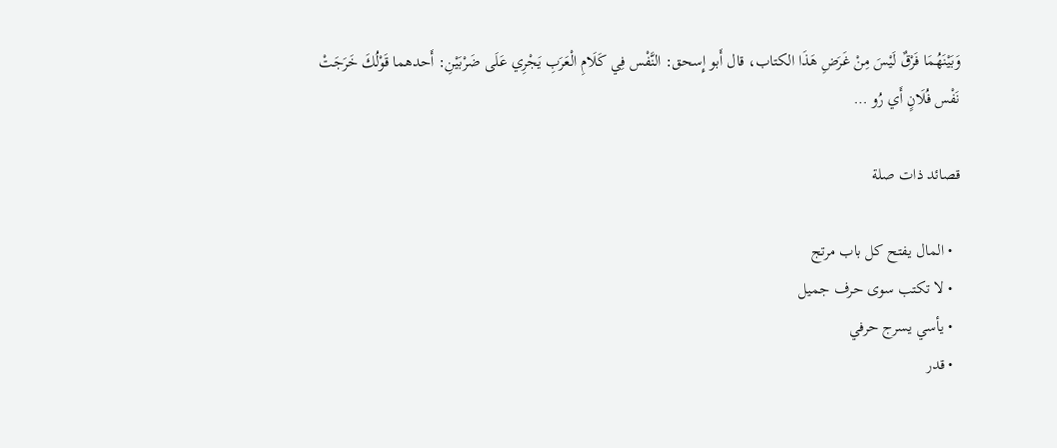وَبَيْنَهُمَا فَرْقٌ لَيْسَ مِنْ غَرَضِ هَذَا الكتاب، قال أَبو إِسحق: النَّفْس فِي كَلَامِ الْعَرَبِ يَجْرِي عَلَى ضَرْبَيْنِ: أَحدهما قَوْلُكَ خَرَجَتْ نَفْس فُلَانٍ أَي رُو …

قصائد ذات صلة

  • المال يفتح كل باب مرتج
  • لا تكتب سوى حرف جميل
  • يأسي يسرج حرفي
  • قدر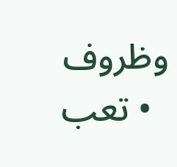وظروف
  • تعب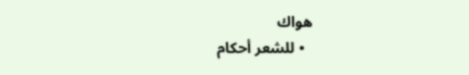هواك
  • للشعر أحكام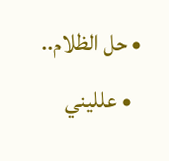• حل الظلام..
  • علليني